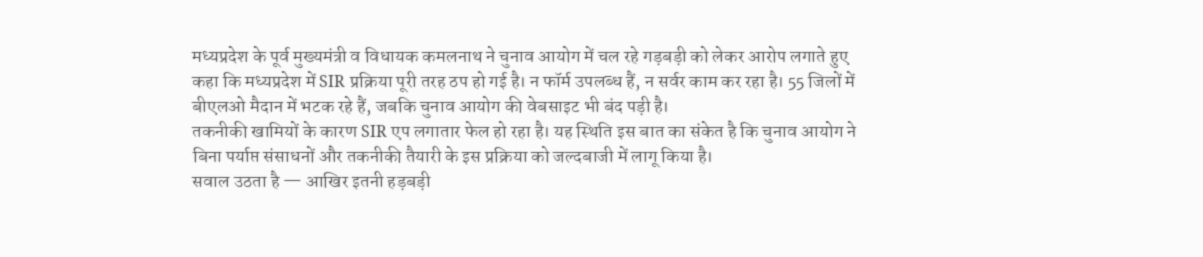मध्यप्रदेश के पूर्व मुख्यमंत्री व विधायक कमलनाथ ने चुनाव आयोग में चल रहे गड़बड़ी को लेकर आरोप लगाते हुए कहा कि मध्यप्रदेश में SIR प्रक्रिया पूरी तरह ठप हो गई है। न फॉर्म उपलब्ध हैं, न सर्वर काम कर रहा है। 55 जिलों में बीएलओ मैदान में भटक रहे हैं, जबकि चुनाव आयोग की वेबसाइट भी बंद पड़ी है।
तकनीकी खामियों के कारण SIR एप लगातार फेल हो रहा है। यह स्थिति इस बात का संकेत है कि चुनाव आयोग ने बिना पर्याप्त संसाधनों और तकनीकी तैयारी के इस प्रक्रिया को जल्दबाजी में लागू किया है।
सवाल उठता है — आखिर इतनी हड़बड़ी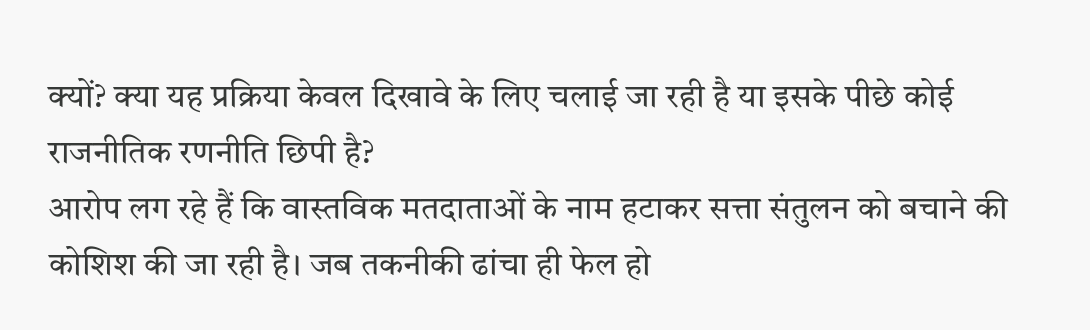क्यों? क्या यह प्रक्रिया केवल दिखावे के लिए चलाई जा रही है या इसके पीछे कोई राजनीतिक रणनीति छिपी है?
आरोप लग रहे हैं कि वास्तविक मतदाताओं के नाम हटाकर सत्ता संतुलन को बचाने की कोशिश की जा रही है। जब तकनीकी ढांचा ही फेल हो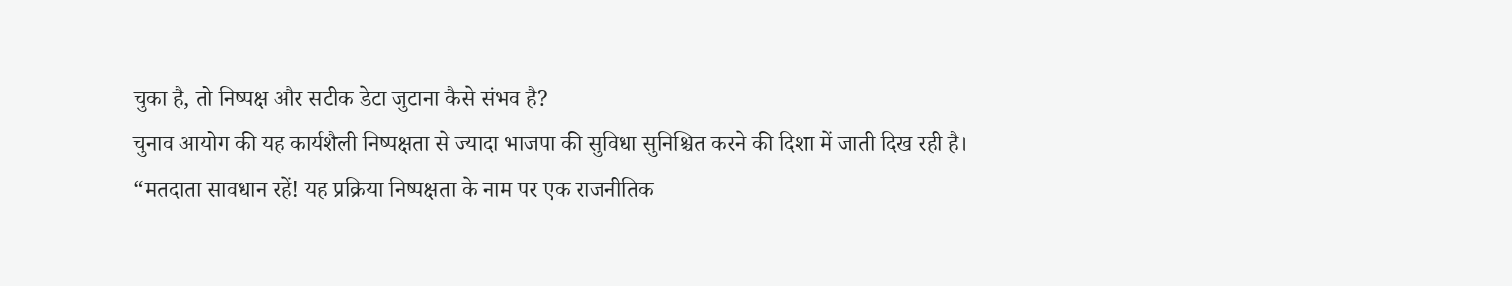चुका है, तो निष्पक्ष और सटीक डेटा जुटाना कैसे संभव है?
चुनाव आयोग की यह कार्यशैली निष्पक्षता से ज्यादा भाजपा की सुविधा सुनिश्चित करने की दिशा में जाती दिख रही है।
“मतदाता सावधान रहें! यह प्रक्रिया निष्पक्षता के नाम पर एक राजनीतिक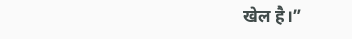खेल है।”